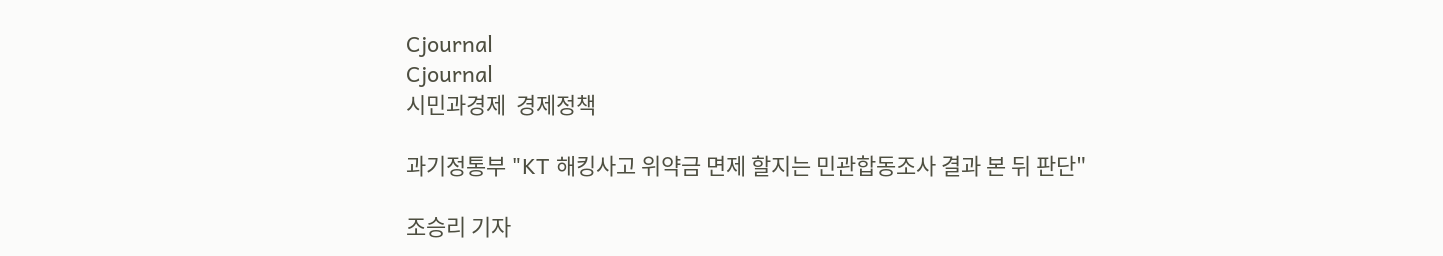Cjournal
Cjournal
시민과경제  경제정책

과기정통부 "KT 해킹사고 위약금 면제 할지는 민관합동조사 결과 본 뒤 판단"

조승리 기자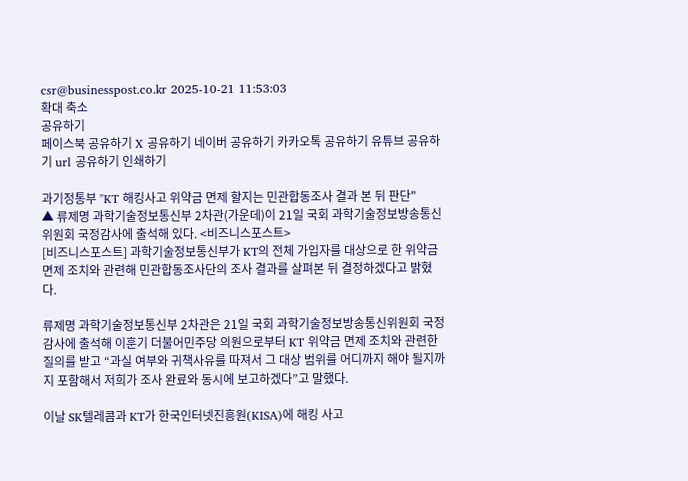csr@businesspost.co.kr 2025-10-21 11:53:03
확대 축소
공유하기
페이스북 공유하기 X 공유하기 네이버 공유하기 카카오톡 공유하기 유튜브 공유하기 url 공유하기 인쇄하기

과기정통부 "KT 해킹사고 위약금 면제 할지는 민관합동조사 결과 본 뒤 판단"
▲ 류제명 과학기술정보통신부 2차관(가운데)이 21일 국회 과학기술정보방송통신위원회 국정감사에 출석해 있다. <비즈니스포스트>
[비즈니스포스트] 과학기술정보통신부가 KT의 전체 가입자를 대상으로 한 위약금 면제 조치와 관련해 민관합동조사단의 조사 결과를 살펴본 뒤 결정하겠다고 밝혔다.

류제명 과학기술정보통신부 2차관은 21일 국회 과학기술정보방송통신위원회 국정감사에 출석해 이훈기 더불어민주당 의원으로부터 KT 위약금 면제 조치와 관련한 질의를 받고 “과실 여부와 귀책사유를 따져서 그 대상 범위를 어디까지 해야 될지까지 포함해서 저희가 조사 완료와 동시에 보고하겠다”고 말했다.

이날 SK텔레콤과 KT가 한국인터넷진흥원(KISA)에 해킹 사고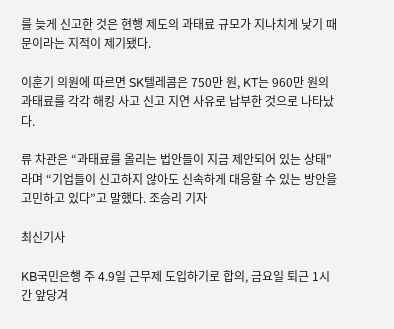를 늦게 신고한 것은 현행 제도의 과태료 규모가 지나치게 낮기 때문이라는 지적이 제기됐다.

이훈기 의원에 따르면 SK텔레콤은 750만 원, KT는 960만 원의 과태료를 각각 해킹 사고 신고 지연 사유로 납부한 것으로 나타났다.

류 차관은 “과태료를 올리는 법안들이 지금 제안되어 있는 상태”라며 “기업들이 신고하지 않아도 신속하게 대응할 수 있는 방안을 고민하고 있다”고 말했다. 조승리 기자

최신기사

KB국민은행 주 4.9일 근무제 도입하기로 합의, 금요일 퇴근 1시간 앞당겨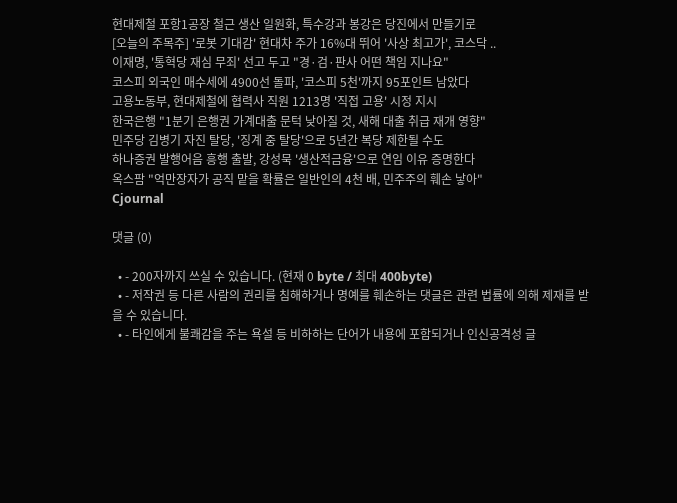현대제철 포항1공장 철근 생산 일원화, 특수강과 봉강은 당진에서 만들기로
[오늘의 주목주] '로봇 기대감' 현대차 주가 16%대 뛰어 '사상 최고가', 코스닥 ..
이재명, '통혁당 재심 무죄' 선고 두고 "경·검·판사 어떤 책임 지나요"
코스피 외국인 매수세에 4900선 돌파, '코스피 5천'까지 95포인트 남았다
고용노동부, 현대제철에 협력사 직원 1213명 '직접 고용' 시정 지시
한국은행 "1분기 은행권 가계대출 문턱 낮아질 것, 새해 대출 취급 재개 영향"
민주당 김병기 자진 탈당, '징계 중 탈당'으로 5년간 복당 제한될 수도
하나증권 발행어음 흥행 출발, 강성묵 '생산적금융'으로 연임 이유 증명한다
옥스팜 "억만장자가 공직 맡을 확률은 일반인의 4천 배, 민주주의 훼손 낳아"
Cjournal

댓글 (0)

  • - 200자까지 쓰실 수 있습니다. (현재 0 byte / 최대 400byte)
  • - 저작권 등 다른 사람의 권리를 침해하거나 명예를 훼손하는 댓글은 관련 법률에 의해 제재를 받을 수 있습니다.
  • - 타인에게 불쾌감을 주는 욕설 등 비하하는 단어가 내용에 포함되거나 인신공격성 글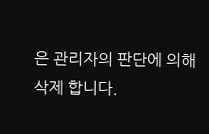은 관리자의 판단에 의해 삭제 합니다.